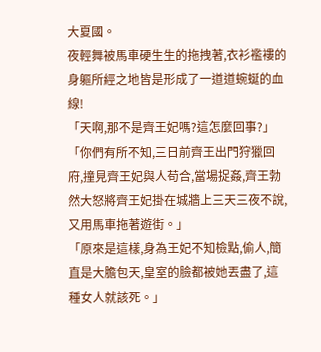大夏國。
夜輕舞被馬車硬生生的拖拽著,衣衫襤褸的身軀所經之地皆是形成了一道道蜿蜒的血線!
「天啊,那不是齊王妃嗎?這怎麼回事?」
「你們有所不知,三日前齊王出門狩獵回府,撞見齊王妃與人苟合,當場捉姦,齊王勃然大怒將齊王妃掛在城牆上三天三夜不說,又用馬車拖著遊街。」
「原來是這樣,身為王妃不知檢點,偷人,簡直是大膽包天,皇室的臉都被她丟盡了,這種女人就該死。」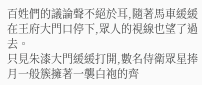百姓們的議論聲不絕於耳,隨著馬車緩緩在王府大門口停下,眾人的視線也望了過去。
只見朱漆大門緩緩打開,數名侍衛眾星捧月一般簇擁著一襲白袍的齊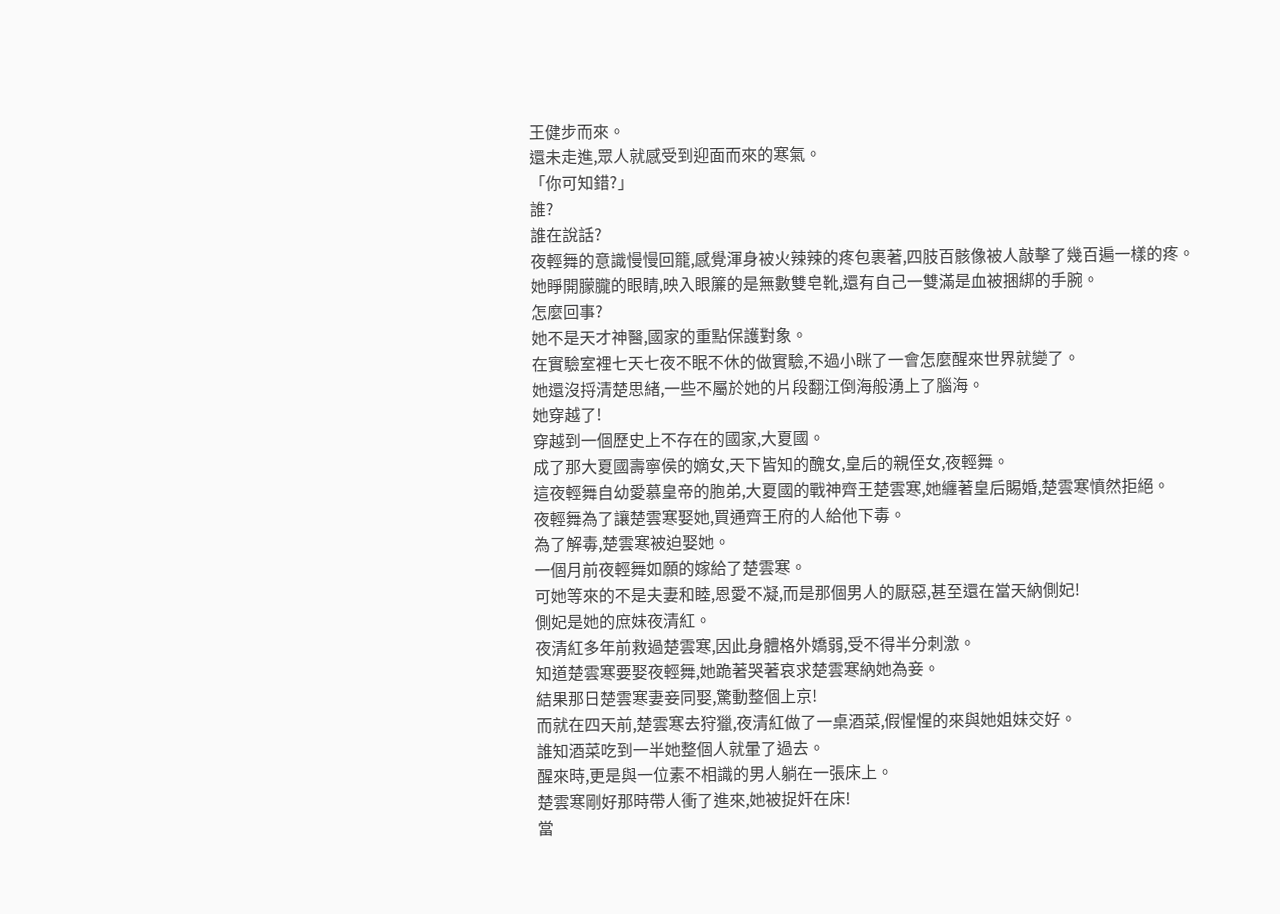王健步而來。
還未走進,眾人就感受到迎面而來的寒氣。
「你可知錯?」
誰?
誰在說話?
夜輕舞的意識慢慢回籠,感覺渾身被火辣辣的疼包裹著,四肢百骸像被人敲擊了幾百遍一樣的疼。
她睜開朦朧的眼睛,映入眼簾的是無數雙皂靴,還有自己一雙滿是血被捆綁的手腕。
怎麼回事?
她不是天才神醫,國家的重點保護對象。
在實驗室裡七天七夜不眠不休的做實驗,不過小眯了一會怎麼醒來世界就變了。
她還沒捋清楚思緒,一些不屬於她的片段翻江倒海般湧上了腦海。
她穿越了!
穿越到一個歷史上不存在的國家,大夏國。
成了那大夏國壽寧侯的嫡女,天下皆知的醜女,皇后的親侄女,夜輕舞。
這夜輕舞自幼愛慕皇帝的胞弟,大夏國的戰神齊王楚雲寒,她纏著皇后賜婚,楚雲寒憤然拒絕。
夜輕舞為了讓楚雲寒娶她,買通齊王府的人給他下毒。
為了解毒,楚雲寒被迫娶她。
一個月前夜輕舞如願的嫁給了楚雲寒。
可她等來的不是夫妻和睦,恩愛不凝,而是那個男人的厭惡,甚至還在當天納側妃!
側妃是她的庶妹夜清紅。
夜清紅多年前救過楚雲寒,因此身體格外嬌弱,受不得半分刺激。
知道楚雲寒要娶夜輕舞,她跪著哭著哀求楚雲寒納她為妾。
結果那日楚雲寒妻妾同娶,驚動整個上京!
而就在四天前,楚雲寒去狩獵,夜清紅做了一桌酒菜,假惺惺的來與她姐妹交好。
誰知酒菜吃到一半她整個人就暈了過去。
醒來時,更是與一位素不相識的男人躺在一張床上。
楚雲寒剛好那時帶人衝了進來,她被捉奸在床!
當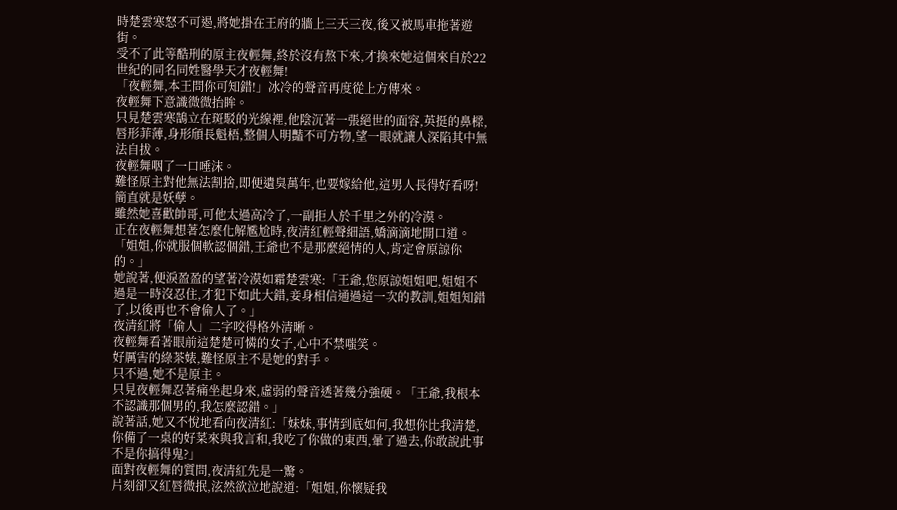時楚雲寒怒不可遏,將她掛在王府的牆上三天三夜,後又被馬車拖著遊街。
受不了此等酷刑的原主夜輕舞,終於沒有熬下來,才換來她這個來自於22世紀的同名同姓醫學天才夜輕舞!
「夜輕舞,本王問你可知錯!」冰冷的聲音再度從上方傳來。
夜輕舞下意識微微抬眸。
只見楚雲寒鵠立在斑駁的光線裡,他陰沉著一張絕世的面容,英挺的鼻樑,唇形菲薄,身形頎長魁梧,整個人明豔不可方物,望一眼就讓人深陷其中無法自拔。
夜輕舞咽了一口唾沫。
難怪原主對他無法割捨,即便遺臭萬年,也要嫁給他,這男人長得好看呀!簡直就是妖孽。
雖然她喜歡帥哥,可他太過高冷了,一副拒人於千里之外的冷漠。
正在夜輕舞想著怎麼化解尷尬時,夜清紅輕聲細語,嬌滴滴地開口道。
「姐姐,你就服個軟認個錯,王爺也不是那麼絕情的人,肯定會原諒你的。」
她說著,便淚盈盈的望著冷漠如霜楚雲寒:「王爺,您原諒姐姐吧,姐姐不過是一時沒忍住,才犯下如此大錯,妾身相信通過這一次的教訓,姐姐知錯了,以後再也不會偷人了。」
夜清紅將「偷人」二字咬得格外清晰。
夜輕舞看著眼前這楚楚可憐的女子,心中不禁嗤笑。
好厲害的綠茶婊,難怪原主不是她的對手。
只不過,她不是原主。
只見夜輕舞忍著痛坐起身來,虛弱的聲音透著幾分強硬。「王爺,我根本不認識那個男的,我怎麼認錯。」
說著話,她又不悅地看向夜清紅:「妹妹,事情到底如何,我想你比我清楚,你備了一桌的好菜來與我言和,我吃了你做的東西,暈了過去,你敢說此事不是你搞得鬼?」
面對夜輕舞的質問,夜清紅先是一驚。
片刻卻又紅唇微抿,泫然欲泣地說道:「姐姐,你懷疑我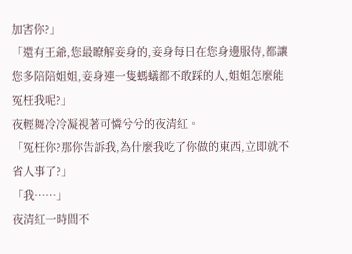加害你?」
「還有王爺,您最瞭解妾身的,妾身每日在您身邊服侍,都讓您多陪陪姐姐,妾身連一隻螞蟻都不敢踩的人,姐姐怎麼能冤枉我呢?」
夜輕舞冷冷凝視著可憐兮兮的夜清紅。
「冤枉你?那你告訴我,為什麼我吃了你做的東西,立即就不省人事了?」
「我……」
夜清紅一時間不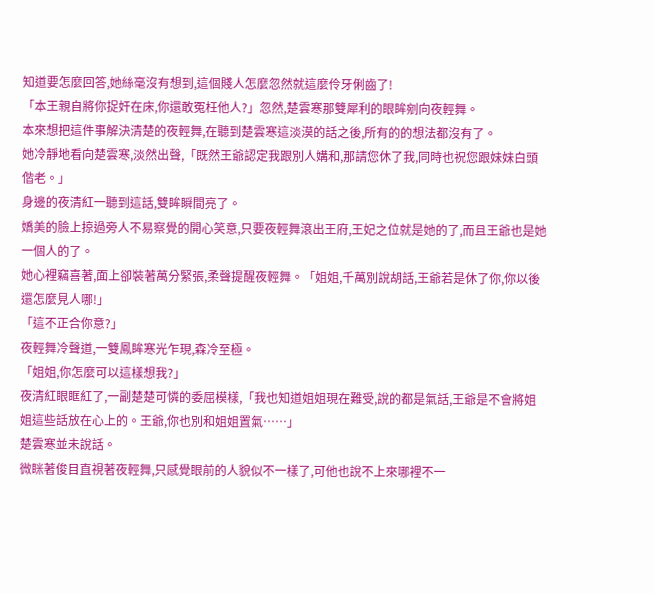知道要怎麼回答,她絲毫沒有想到,這個賤人怎麼忽然就這麼伶牙俐齒了!
「本王親自將你捉奸在床,你還敢冤枉他人?」忽然,楚雲寒那雙犀利的眼眸剜向夜輕舞。
本來想把這件事解決清楚的夜輕舞,在聽到楚雲寒這淡漠的話之後,所有的的想法都沒有了。
她冷靜地看向楚雲寒,淡然出聲,「既然王爺認定我跟別人媾和,那請您休了我,同時也祝您跟妹妹白頭偕老。」
身邊的夜清紅一聽到這話,雙眸瞬間亮了。
嬌美的臉上掠過旁人不易察覺的開心笑意,只要夜輕舞滾出王府,王妃之位就是她的了,而且王爺也是她一個人的了。
她心裡竊喜著,面上卻裝著萬分緊張,柔聲提醒夜輕舞。「姐姐,千萬別說胡話,王爺若是休了你,你以後還怎麼見人哪!」
「這不正合你意?」
夜輕舞冷聲道,一雙鳳眸寒光乍現,森冷至極。
「姐姐,你怎麼可以這樣想我?」
夜清紅眼眶紅了,一副楚楚可憐的委屈模樣,「我也知道姐姐現在難受,說的都是氣話,王爺是不會將姐姐這些話放在心上的。王爺,你也別和姐姐置氣……」
楚雲寒並未說話。
微眯著俊目直視著夜輕舞,只感覺眼前的人貌似不一樣了,可他也說不上來哪裡不一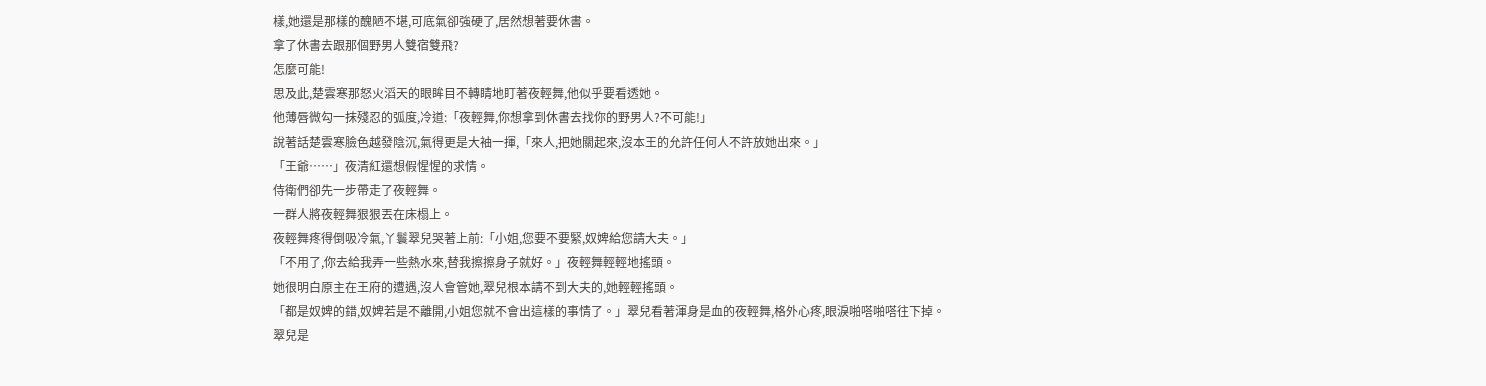樣,她還是那樣的醜陋不堪,可底氣卻強硬了,居然想著要休書。
拿了休書去跟那個野男人雙宿雙飛?
怎麼可能!
思及此,楚雲寒那怒火滔天的眼眸目不轉睛地盯著夜輕舞,他似乎要看透她。
他薄唇微勾一抹殘忍的弧度,冷道:「夜輕舞,你想拿到休書去找你的野男人?不可能!」
說著話楚雲寒臉色越發陰沉,氣得更是大袖一揮,「來人,把她關起來,沒本王的允許任何人不許放她出來。」
「王爺……」夜清紅還想假惺惺的求情。
侍衛們卻先一步帶走了夜輕舞。
一群人將夜輕舞狠狠丟在床榻上。
夜輕舞疼得倒吸冷氣,丫鬟翠兒哭著上前:「小姐,您要不要緊,奴婢給您請大夫。」
「不用了,你去給我弄一些熱水來,替我擦擦身子就好。」夜輕舞輕輕地搖頭。
她很明白原主在王府的遭遇,沒人會管她,翠兒根本請不到大夫的,她輕輕搖頭。
「都是奴婢的錯,奴婢若是不離開,小姐您就不會出這樣的事情了。」翠兒看著渾身是血的夜輕舞,格外心疼,眼淚啪嗒啪嗒往下掉。
翠兒是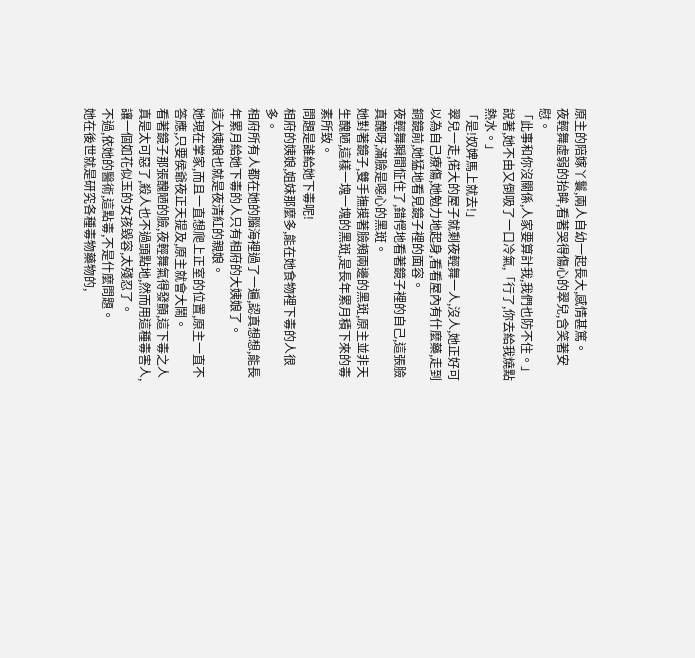原主的陪嫁丫鬟,兩人自幼一起長大,感情甚篤。
夜輕舞虛弱的抬眸,看著哭得傷心的翠兒,含笑著安慰。
「此事和你沒關係,人家要算計我,我們也防不住。」
說著,她不由又倒吸了一口冷氣,「行了,你去給我燒點熱水。」
「是!奴婢馬上就去!」
翠兒一走,偌大的屋子就剩夜輕舞一人,沒人,她正好可以為自己療傷,她勉力地起身,看看屋內有什麼藥,走到銅鏡前,她猛地看見鏡子裡的面容。
夜輕舞瞬間怔住了,錯愕地看著鏡子裡的自己,這張臉真醜呀,滿臉是噁心的黑斑。
她對著鏡子,雙手撫摸著臉頰兩邊的黑斑,原主並非天生醜陋,這樣一塊一塊的黑斑,是長年累月積下來的毒素所致。
問題是誰給她下毒呢!
相府的姨娘,姐妹那麼多,能在她食物裡下毒的人很多。
相府所有人都在她的腦海裡過了一遍,認真想想,能長年累月給她下毒的人只有相府的大姨娘了。
這大姨娘也就是夜清紅的親娘。
她現在掌家,而且一直想爬上正室的位置,原主一直不答應,只要侯爺夜正天提及,原主就會大鬧。
看著鏡子那張醜陋的臉,夜輕舞氣得發顫,這下毒之人真是太可惡了,殺人也不過頭點地,然而用這種毒害人,讓一個如花似玉的女孩毀容,太殘忍了。
不過,依她的醫術,這點毒,不是什麼問題。
她在後世就是研究各種毒物藥物的,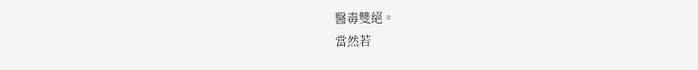醫毒雙絕。
當然若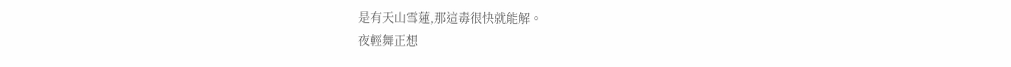是有天山雪蓮,那這毒很快就能解。
夜輕舞正想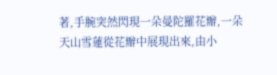著,手腕突然閃現一朵曼陀羅花瓣,一朵天山雪蓮從花瓣中展現出來,由小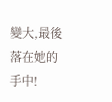變大,最後落在她的手中!